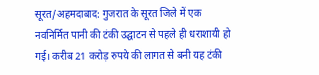सूरत/अहमदाबाद: गुजरात के सूरत जिले में एक नवनिर्मित पानी की टंकी उद्घाटन से पहले ही धराशायी हो गई। करीब 21 करोड़ रुपये की लागत से बनी यह टंकी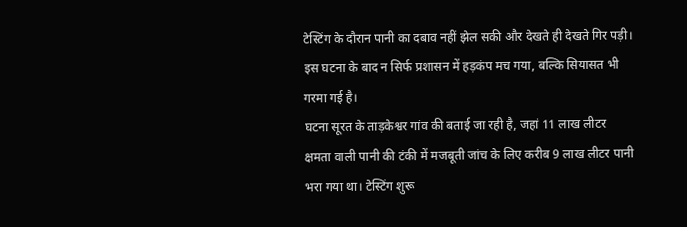टेस्टिंग के दौरान पानी का दबाव नहीं झेल सकी और देखते ही देखते गिर पड़ी। इस घटना के बाद न सिर्फ प्रशासन में हड़कंप मच गया, बल्कि सियासत भी गरमा गई है।
घटना सूरत के ताड़केश्वर गांव की बताई जा रही है, जहां 11 लाख लीटर क्षमता वाली पानी की टंकी में मजबूती जांच के लिए करीब 9 लाख लीटर पानी भरा गया था। टेस्टिंग शुरू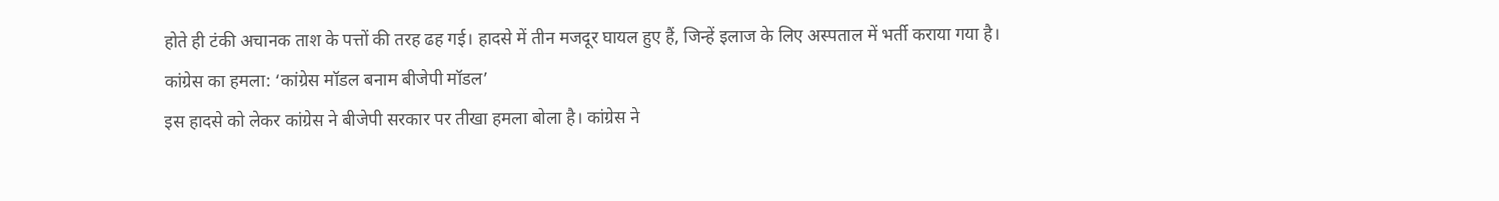होते ही टंकी अचानक ताश के पत्तों की तरह ढह गई। हादसे में तीन मजदूर घायल हुए हैं, जिन्हें इलाज के लिए अस्पताल में भर्ती कराया गया है।
कांग्रेस का हमला: ‘कांग्रेस मॉडल बनाम बीजेपी मॉडल’
इस हादसे को लेकर कांग्रेस ने बीजेपी सरकार पर तीखा हमला बोला है। कांग्रेस ने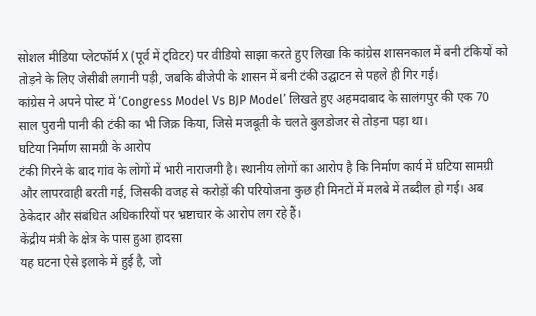सोशल मीडिया प्लेटफॉर्म X (पूर्व में ट्विटर) पर वीडियो साझा करते हुए लिखा कि कांग्रेस शासनकाल में बनी टंकियों को तोड़ने के लिए जेसीबी लगानी पड़ी, जबकि बीजेपी के शासन में बनी टंकी उद्घाटन से पहले ही गिर गई।
कांग्रेस ने अपने पोस्ट में ‘Congress Model Vs BJP Model’ लिखते हुए अहमदाबाद के सालंगपुर की एक 70 साल पुरानी पानी की टंकी का भी जिक्र किया, जिसे मजबूती के चलते बुलडोजर से तोड़ना पड़ा था।
घटिया निर्माण सामग्री के आरोप
टंकी गिरने के बाद गांव के लोगों में भारी नाराजगी है। स्थानीय लोगों का आरोप है कि निर्माण कार्य में घटिया सामग्री और लापरवाही बरती गई, जिसकी वजह से करोड़ों की परियोजना कुछ ही मिनटों में मलबे में तब्दील हो गई। अब ठेकेदार और संबंधित अधिकारियों पर भ्रष्टाचार के आरोप लग रहे हैं।
केंद्रीय मंत्री के क्षेत्र के पास हुआ हादसा
यह घटना ऐसे इलाके में हुई है, जो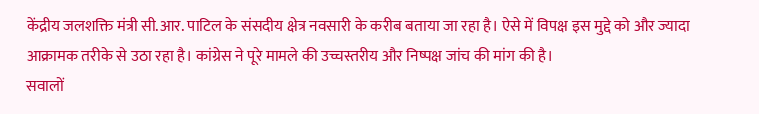केंद्रीय जलशक्ति मंत्री सी.आर. पाटिल के संसदीय क्षेत्र नवसारी के करीब बताया जा रहा है। ऐसे में विपक्ष इस मुद्दे को और ज्यादा आक्रामक तरीके से उठा रहा है। कांग्रेस ने पूरे मामले की उच्चस्तरीय और निष्पक्ष जांच की मांग की है।
सवालों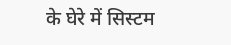के घेरे में सिस्टम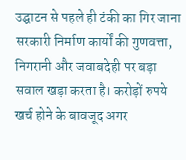उद्घाटन से पहले ही टंकी का गिर जाना सरकारी निर्माण कार्यों की गुणवत्ता, निगरानी और जवाबदेही पर बड़ा सवाल खड़ा करता है। करोड़ों रुपये खर्च होने के बावजूद अगर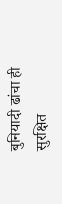बुनियादी ढांचा ही सुरक्षित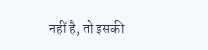नहीं है, तो इसकी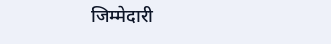जिम्मेदारी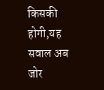किसकी होगी,यह सवाल अब जोर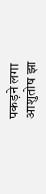पकड़ने लगा
आशुतोष झा